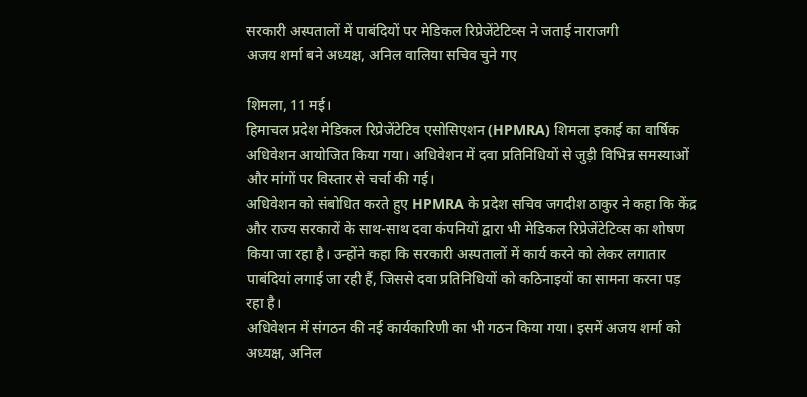सरकारी अस्पतालों में पाबंदियों पर मेडिकल रिप्रेजेंटेटिव्स ने जताई नाराजगी
अजय शर्मा बने अध्यक्ष, अनिल वालिया सचिव चुने गए

शिमला, 11 मई।
हिमाचल प्रदेश मेडिकल रिप्रेजेंटेटिव एसोसिएशन (HPMRA) शिमला इकाई का वार्षिक अधिवेशन आयोजित किया गया। अधिवेशन में दवा प्रतिनिधियों से जुड़ी विभिन्न समस्याओं और मांगों पर विस्तार से चर्चा की गई।
अधिवेशन को संबोधित करते हुए HPMRA के प्रदेश सचिव जगदीश ठाकुर ने कहा कि केंद्र और राज्य सरकारों के साथ-साथ दवा कंपनियों द्वारा भी मेडिकल रिप्रेजेंटेटिव्स का शोषण किया जा रहा है। उन्होंने कहा कि सरकारी अस्पतालों में कार्य करने को लेकर लगातार पाबंदियां लगाई जा रही हैं, जिससे दवा प्रतिनिधियों को कठिनाइयों का सामना करना पड़ रहा है।
अधिवेशन में संगठन की नई कार्यकारिणी का भी गठन किया गया। इसमें अजय शर्मा को अध्यक्ष, अनिल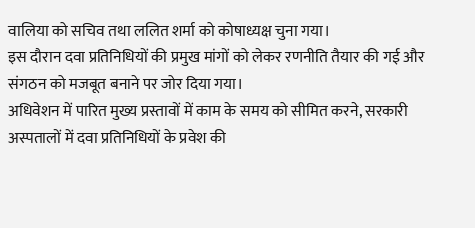वालिया को सचिव तथा ललित शर्मा को कोषाध्यक्ष चुना गया।
इस दौरान दवा प्रतिनिधियों की प्रमुख मांगों को लेकर रणनीति तैयार की गई और संगठन को मजबूत बनाने पर जोर दिया गया।
अधिवेशन में पारित मुख्य प्रस्तावों में काम के समय को सीमित करने, सरकारी अस्पतालों में दवा प्रतिनिधियों के प्रवेश की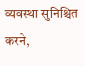व्यवस्था सुनिश्चित करने,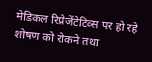मेडिकल रिप्रेजेंटेटिव्स पर हो रहे शोषण को रोकने तथा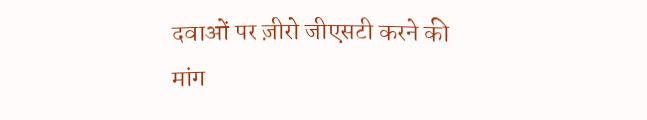दवाओं पर ज़ीरो जीएसटी करने की मांग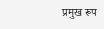प्रमुख रूप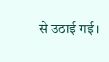से उठाई गई।